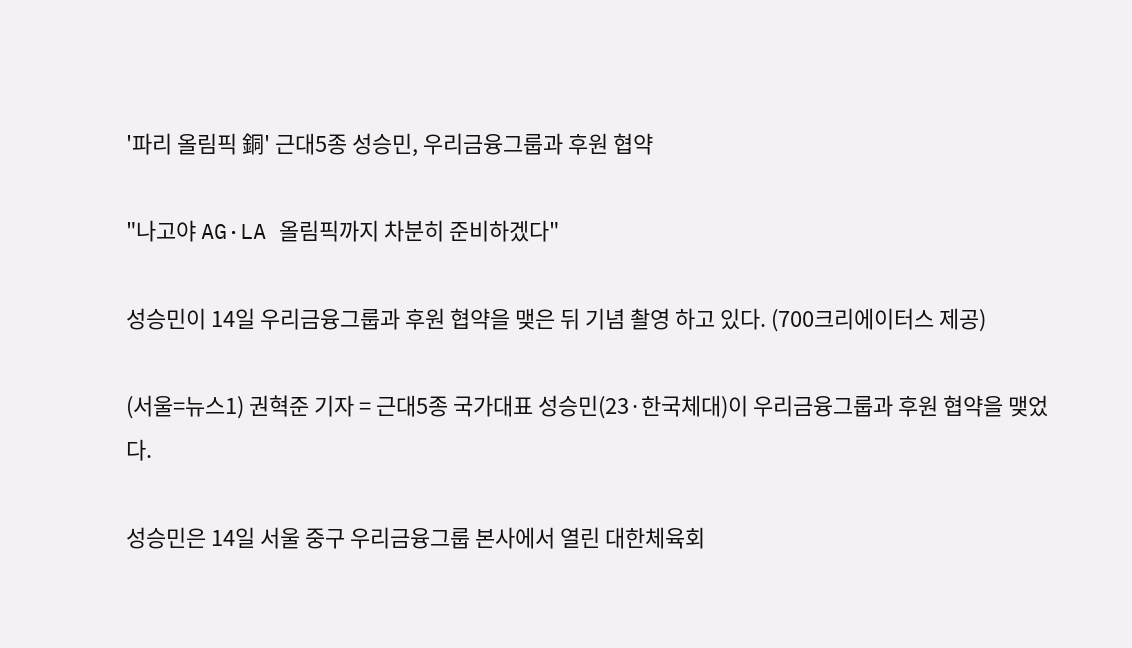'파리 올림픽 銅' 근대5종 성승민, 우리금융그룹과 후원 협약

"나고야 AG·LA 올림픽까지 차분히 준비하겠다"

성승민이 14일 우리금융그룹과 후원 협약을 맺은 뒤 기념 촬영 하고 있다. (700크리에이터스 제공)

(서울=뉴스1) 권혁준 기자 = 근대5종 국가대표 성승민(23·한국체대)이 우리금융그룹과 후원 협약을 맺었다.

성승민은 14일 서울 중구 우리금융그룹 본사에서 열린 대한체육회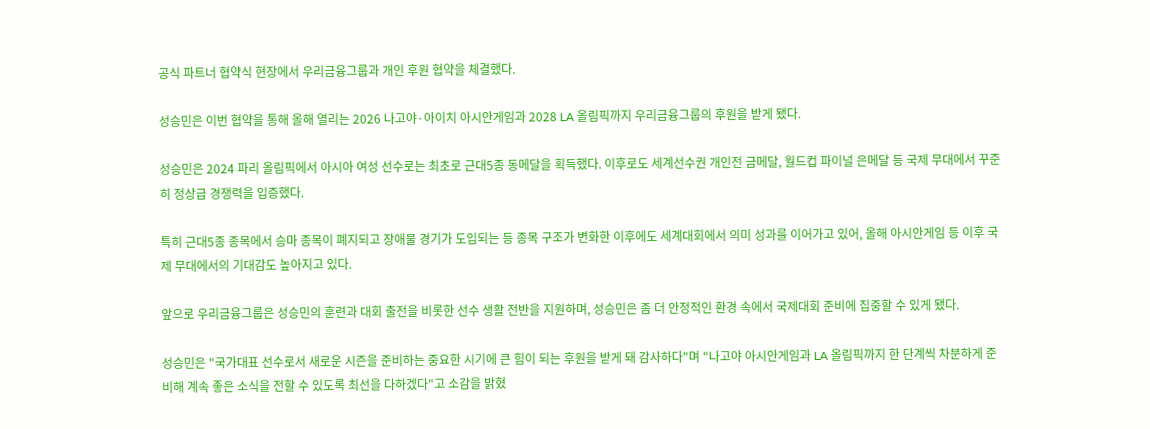공식 파트너 협약식 현장에서 우리금융그룹과 개인 후원 협약을 체결했다.

성승민은 이번 협약을 통해 올해 열리는 2026 나고야·아이치 아시안게임과 2028 LA 올림픽까지 우리금융그룹의 후원을 받게 됐다.

성승민은 2024 파리 올림픽에서 아시아 여성 선수로는 최초로 근대5종 동메달을 획득했다. 이후로도 세계선수권 개인전 금메달, 월드컵 파이널 은메달 등 국제 무대에서 꾸준히 정상급 경쟁력을 입증했다.

특히 근대5종 종목에서 승마 종목이 폐지되고 장애물 경기가 도입되는 등 종목 구조가 변화한 이후에도 세계대회에서 의미 성과를 이어가고 있어, 올해 아시안게임 등 이후 국제 무대에서의 기대감도 높아지고 있다.

앞으로 우리금융그룹은 성승민의 훈련과 대회 출전을 비롯한 선수 생활 전반을 지원하며, 성승민은 좀 더 안정적인 환경 속에서 국제대회 준비에 집중할 수 있게 됐다.

성승민은 "국가대표 선수로서 새로운 시즌을 준비하는 중요한 시기에 큰 힘이 되는 후원을 받게 돼 감사하다"며 "나고야 아시안게임과 LA 올림픽까지 한 단계씩 차분하게 준비해 계속 좋은 소식을 전할 수 있도록 최선을 다하겠다"고 소감을 밝혔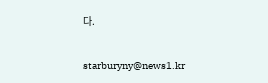다.

starburyny@news1.kr